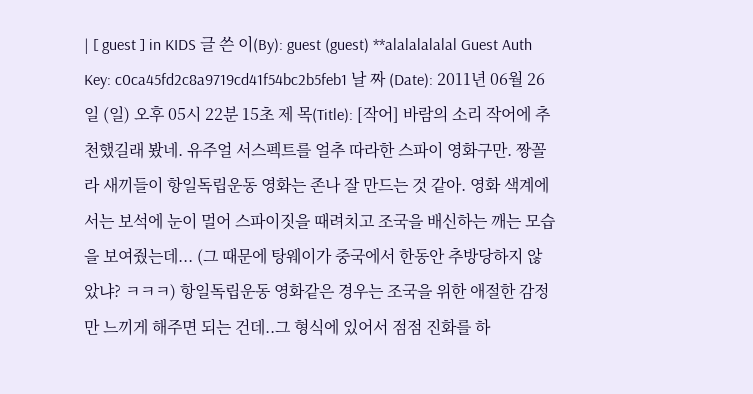| [ guest ] in KIDS 글 쓴 이(By): guest (guest) **alalalalalal Guest Auth Key: c0ca45fd2c8a9719cd41f54bc2b5feb1 날 짜 (Date): 2011년 06월 26일 (일) 오후 05시 22분 15초 제 목(Title): [작어] 바람의 소리 작어에 추천했길래 봤네. 유주얼 서스펙트를 얼추 따라한 스파이 영화구만. 짱꼴라 새끼들이 항일독립운동 영화는 존나 잘 만드는 것 같아. 영화 색계에서는 보석에 눈이 멀어 스파이짓을 때려치고 조국을 배신하는 깨는 모습을 보여줬는데... (그 때문에 탕웨이가 중국에서 한동안 추방당하지 않았냐? ㅋㅋㅋ) 항일독립운동 영화같은 경우는 조국을 위한 애절한 감정만 느끼게 해주면 되는 건데..그 형식에 있어서 점점 진화를 하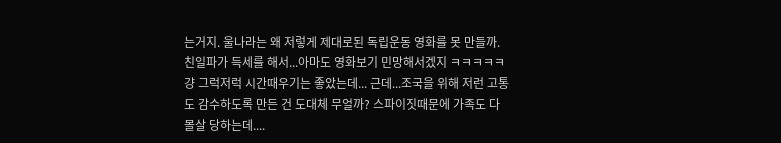는거지. 울나라는 왜 저렇게 제대로된 독립운동 영화를 못 만들까. 친일파가 득세를 해서...아마도 영화보기 민망해서겠지 ㅋㅋㅋㅋㅋ 걍 그럭저럭 시간때우기는 좋았는데... 근데...조국을 위해 저런 고통도 감수하도록 만든 건 도대체 무얼까? 스파이짓때문에 가족도 다 몰살 당하는데....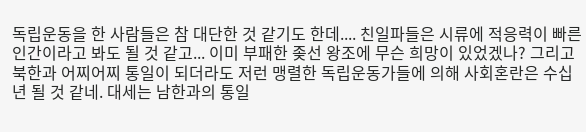독립운동을 한 사람들은 참 대단한 것 같기도 한데.... 친일파들은 시류에 적응력이 빠른 인간이라고 봐도 될 것 같고... 이미 부패한 좆선 왕조에 무슨 희망이 있었겠나? 그리고 북한과 어찌어찌 통일이 되더라도 저런 맹렬한 독립운동가들에 의해 사회혼란은 수십년 될 것 같네. 대세는 남한과의 통일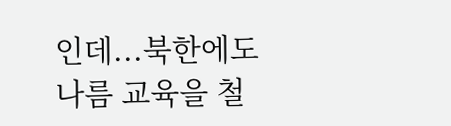인데...북한에도 나름 교육을 철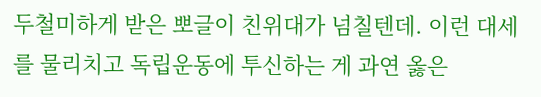두철미하게 받은 뽀글이 친위대가 넘칠텐데. 이런 대세를 물리치고 독립운동에 투신하는 게 과연 옳은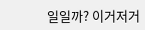일일까? 이거저거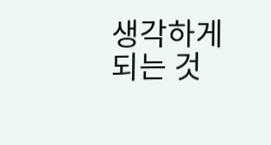생각하게 되는 것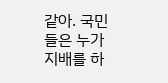같아. 국민들은 누가 지배를 하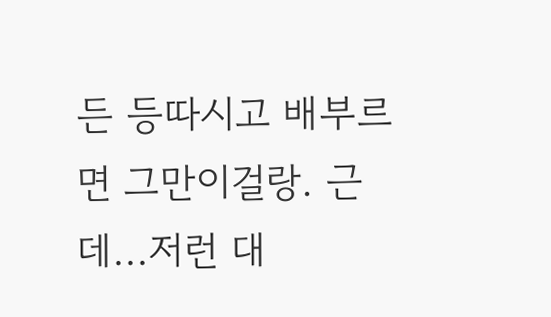든 등따시고 배부르면 그만이걸랑. 근데...저런 대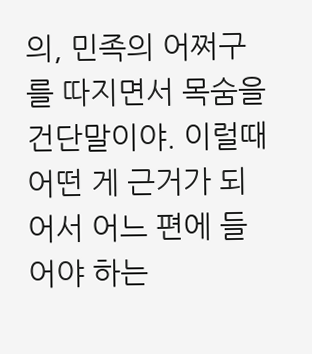의, 민족의 어쩌구를 따지면서 목숨을 건단말이야. 이럴때 어떤 게 근거가 되어서 어느 편에 들어야 하는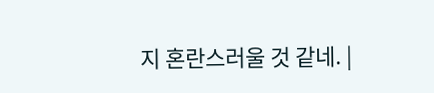지 혼란스러울 것 같네. |